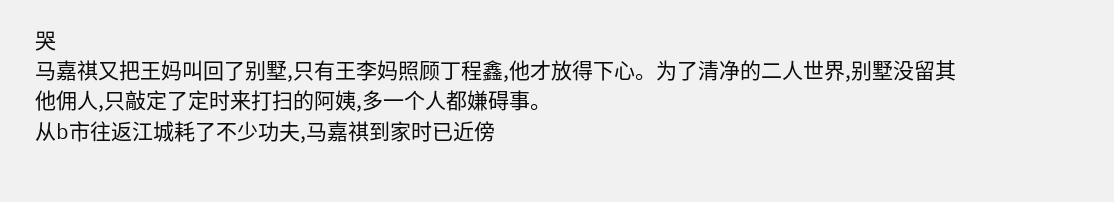哭
马嘉祺又把王妈叫回了别墅,只有王李妈照顾丁程鑫,他才放得下心。为了清净的二人世界,别墅没留其他佣人,只敲定了定时来打扫的阿姨,多一个人都嫌碍事。
从b市往返江城耗了不少功夫,马嘉祺到家时已近傍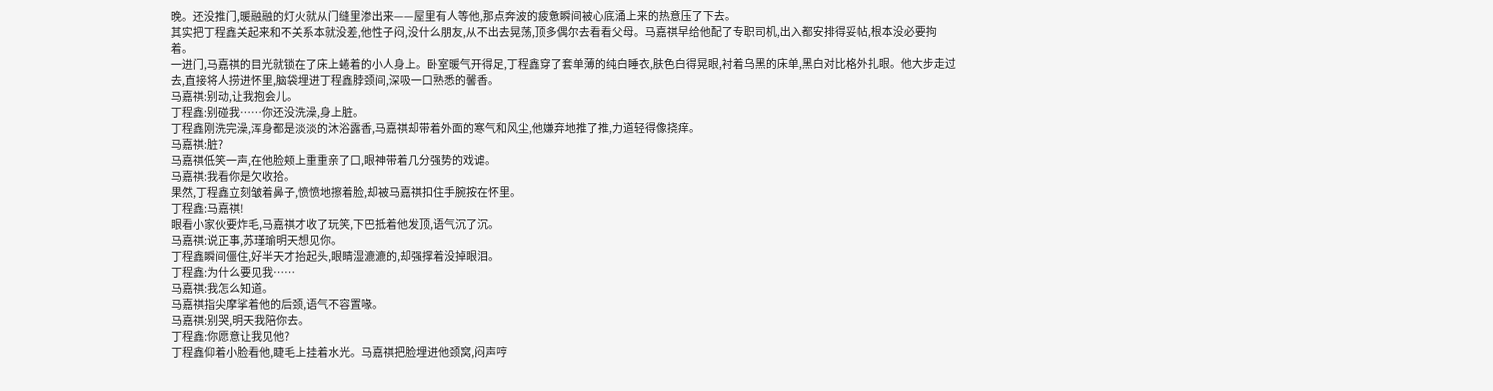晚。还没推门,暖融融的灯火就从门缝里渗出来——屋里有人等他,那点奔波的疲惫瞬间被心底涌上来的热意压了下去。
其实把丁程鑫关起来和不关系本就没差,他性子闷,没什么朋友,从不出去晃荡,顶多偶尔去看看父母。马嘉祺早给他配了专职司机,出入都安排得妥帖,根本没必要拘着。
一进门,马嘉祺的目光就锁在了床上蜷着的小人身上。卧室暖气开得足,丁程鑫穿了套单薄的纯白睡衣,肤色白得晃眼,衬着乌黑的床单,黑白对比格外扎眼。他大步走过去,直接将人捞进怀里,脑袋埋进丁程鑫脖颈间,深吸一口熟悉的馨香。
马嘉祺:别动,让我抱会儿。
丁程鑫:别碰我……你还没洗澡,身上脏。
丁程鑫刚洗完澡,浑身都是淡淡的沐浴露香,马嘉祺却带着外面的寒气和风尘,他嫌弃地推了推,力道轻得像挠痒。
马嘉祺:脏?
马嘉祺低笑一声,在他脸颊上重重亲了口,眼神带着几分强势的戏谑。
马嘉祺:我看你是欠收拾。
果然,丁程鑫立刻皱着鼻子,愤愤地擦着脸,却被马嘉祺扣住手腕按在怀里。
丁程鑫:马嘉祺!
眼看小家伙要炸毛,马嘉祺才收了玩笑,下巴抵着他发顶,语气沉了沉。
马嘉祺:说正事,苏瑾瑜明天想见你。
丁程鑫瞬间僵住,好半天才抬起头,眼睛湿漉漉的,却强撑着没掉眼泪。
丁程鑫:为什么要见我……
马嘉祺:我怎么知道。
马嘉祺指尖摩挲着他的后颈,语气不容置喙。
马嘉祺:别哭,明天我陪你去。
丁程鑫:你愿意让我见他?
丁程鑫仰着小脸看他,睫毛上挂着水光。马嘉祺把脸埋进他颈窝,闷声哼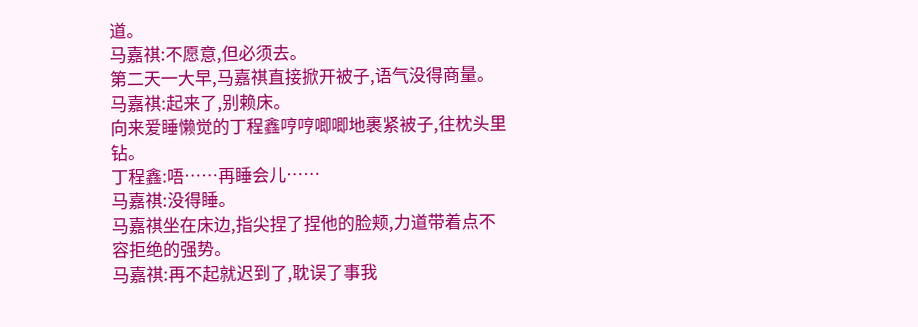道。
马嘉祺:不愿意,但必须去。
第二天一大早,马嘉祺直接掀开被子,语气没得商量。
马嘉祺:起来了,别赖床。
向来爱睡懒觉的丁程鑫哼哼唧唧地裹紧被子,往枕头里钻。
丁程鑫:唔……再睡会儿……
马嘉祺:没得睡。
马嘉祺坐在床边,指尖捏了捏他的脸颊,力道带着点不容拒绝的强势。
马嘉祺:再不起就迟到了,耽误了事我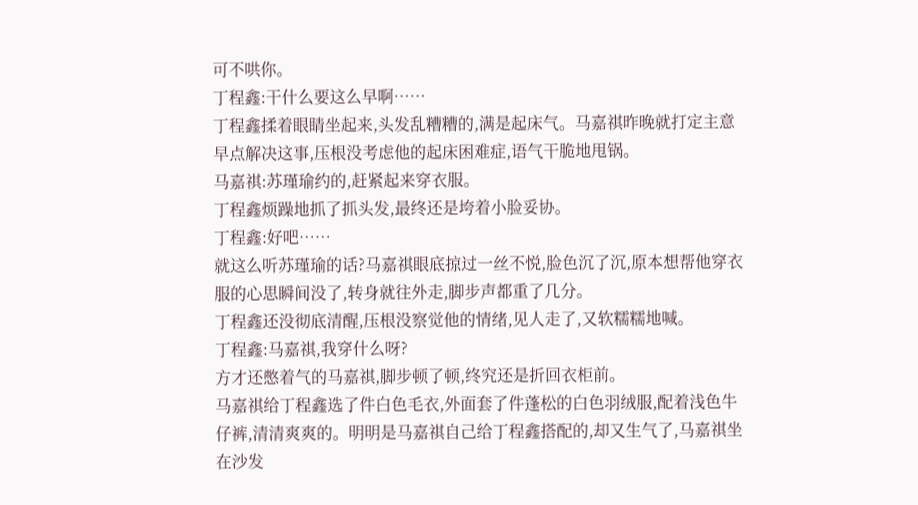可不哄你。
丁程鑫:干什么要这么早啊……
丁程鑫揉着眼睛坐起来,头发乱糟糟的,满是起床气。马嘉祺昨晚就打定主意早点解决这事,压根没考虑他的起床困难症,语气干脆地甩锅。
马嘉祺:苏瑾瑜约的,赶紧起来穿衣服。
丁程鑫烦躁地抓了抓头发,最终还是垮着小脸妥协。
丁程鑫:好吧……
就这么听苏瑾瑜的话?马嘉祺眼底掠过一丝不悦,脸色沉了沉,原本想帮他穿衣服的心思瞬间没了,转身就往外走,脚步声都重了几分。
丁程鑫还没彻底清醒,压根没察觉他的情绪,见人走了,又软糯糯地喊。
丁程鑫:马嘉祺,我穿什么呀?
方才还憋着气的马嘉祺,脚步顿了顿,终究还是折回衣柜前。
马嘉祺给丁程鑫选了件白色毛衣,外面套了件蓬松的白色羽绒服,配着浅色牛仔裤,清清爽爽的。明明是马嘉祺自己给丁程鑫搭配的,却又生气了,马嘉祺坐在沙发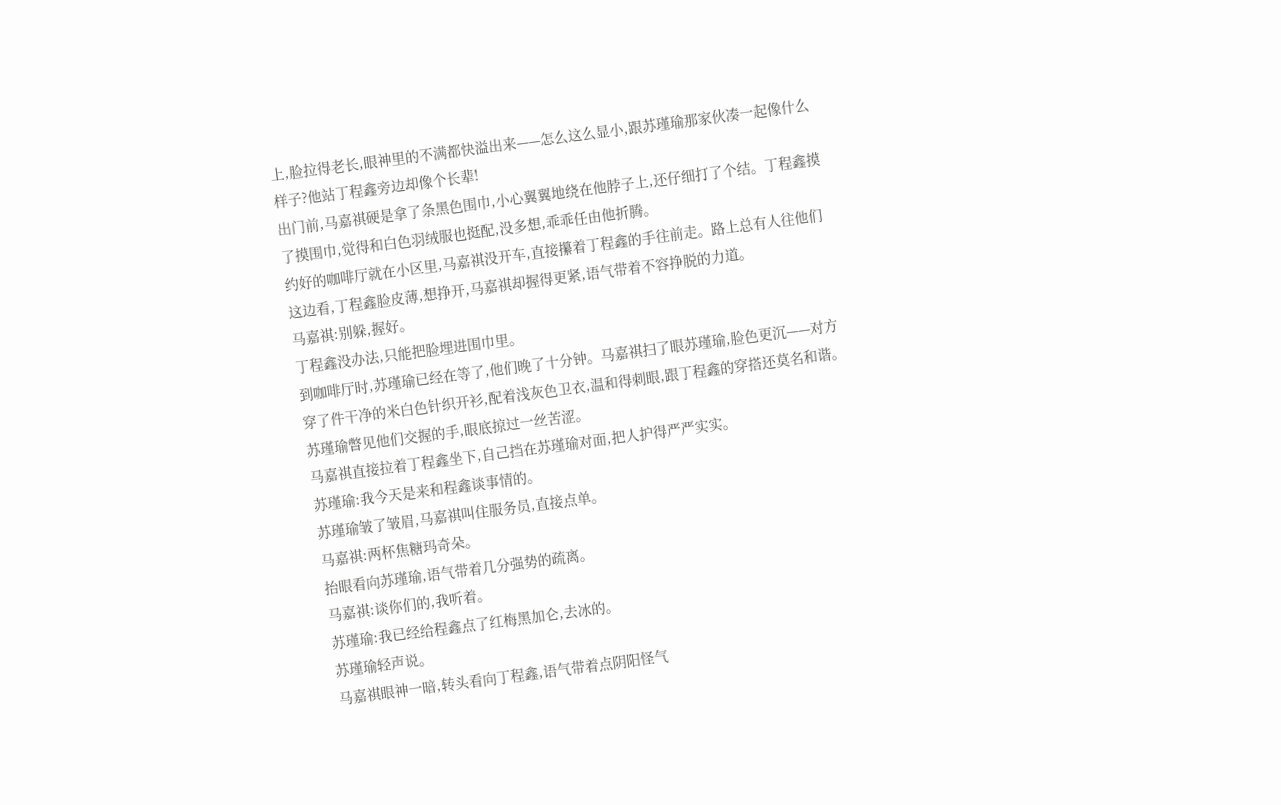上,脸拉得老长,眼神里的不满都快溢出来——怎么这么显小,跟苏瑾瑜那家伙凑一起像什么样子?他站丁程鑫旁边却像个长辈!
出门前,马嘉祺硬是拿了条黑色围巾,小心翼翼地绕在他脖子上,还仔细打了个结。丁程鑫摸了摸围巾,觉得和白色羽绒服也挺配,没多想,乖乖任由他折腾。
约好的咖啡厅就在小区里,马嘉祺没开车,直接攥着丁程鑫的手往前走。路上总有人往他们这边看,丁程鑫脸皮薄,想挣开,马嘉祺却握得更紧,语气带着不容挣脱的力道。
马嘉祺:别躲,握好。
丁程鑫没办法,只能把脸埋进围巾里。
到咖啡厅时,苏瑾瑜已经在等了,他们晚了十分钟。马嘉祺扫了眼苏瑾瑜,脸色更沉——对方穿了件干净的米白色针织开衫,配着浅灰色卫衣,温和得刺眼,跟丁程鑫的穿搭还莫名和谐。
苏瑾瑜瞥见他们交握的手,眼底掠过一丝苦涩。
马嘉祺直接拉着丁程鑫坐下,自己挡在苏瑾瑜对面,把人护得严严实实。
苏瑾瑜:我今天是来和程鑫谈事情的。
苏瑾瑜皱了皱眉,马嘉祺叫住服务员,直接点单。
马嘉祺:两杯焦糖玛奇朵。
抬眼看向苏瑾瑜,语气带着几分强势的疏离。
马嘉祺:谈你们的,我听着。
苏瑾瑜:我已经给程鑫点了红梅黑加仑,去冰的。
苏瑾瑜轻声说。
马嘉祺眼神一暗,转头看向丁程鑫,语气带着点阴阳怪气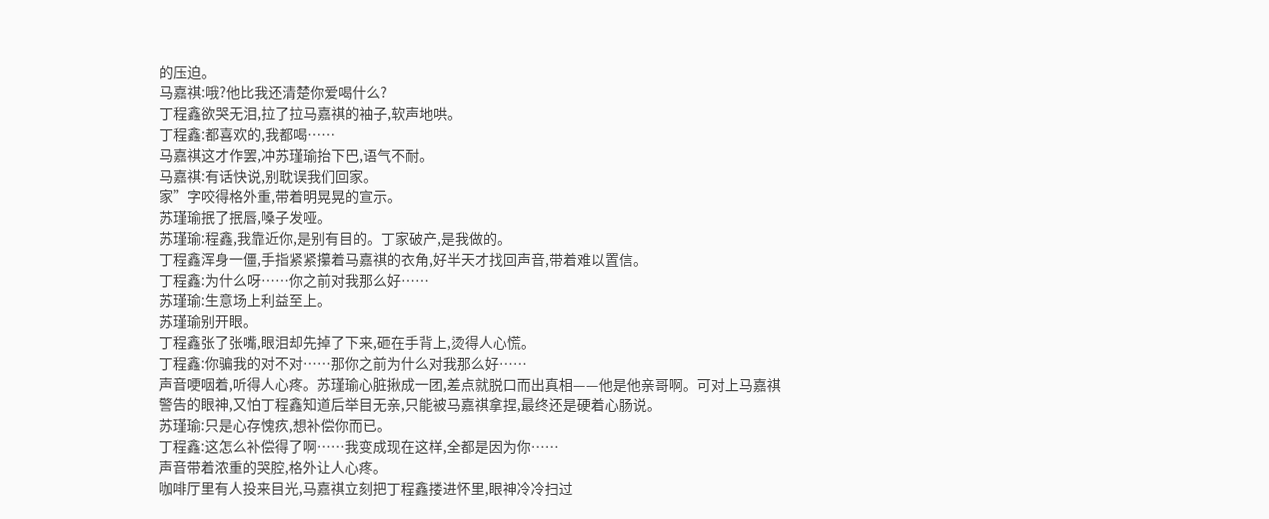的压迫。
马嘉祺:哦?他比我还清楚你爱喝什么?
丁程鑫欲哭无泪,拉了拉马嘉祺的袖子,软声地哄。
丁程鑫:都喜欢的,我都喝……
马嘉祺这才作罢,冲苏瑾瑜抬下巴,语气不耐。
马嘉祺:有话快说,别耽误我们回家。
家”字咬得格外重,带着明晃晃的宣示。
苏瑾瑜抿了抿唇,嗓子发哑。
苏瑾瑜:程鑫,我靠近你,是别有目的。丁家破产,是我做的。
丁程鑫浑身一僵,手指紧紧攥着马嘉祺的衣角,好半天才找回声音,带着难以置信。
丁程鑫:为什么呀……你之前对我那么好……
苏瑾瑜:生意场上利益至上。
苏瑾瑜别开眼。
丁程鑫张了张嘴,眼泪却先掉了下来,砸在手背上,烫得人心慌。
丁程鑫:你骗我的对不对……那你之前为什么对我那么好……
声音哽咽着,听得人心疼。苏瑾瑜心脏揪成一团,差点就脱口而出真相——他是他亲哥啊。可对上马嘉祺警告的眼神,又怕丁程鑫知道后举目无亲,只能被马嘉祺拿捏,最终还是硬着心肠说。
苏瑾瑜:只是心存愧疚,想补偿你而已。
丁程鑫:这怎么补偿得了啊……我变成现在这样,全都是因为你……
声音带着浓重的哭腔,格外让人心疼。
咖啡厅里有人投来目光,马嘉祺立刻把丁程鑫搂进怀里,眼神冷冷扫过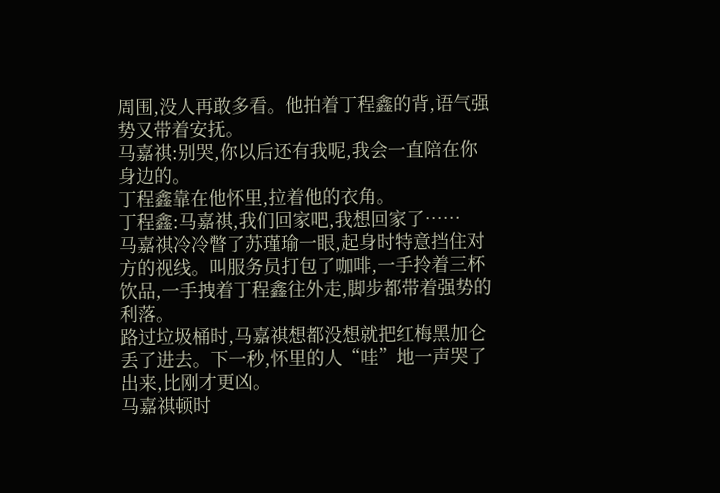周围,没人再敢多看。他拍着丁程鑫的背,语气强势又带着安抚。
马嘉祺:别哭,你以后还有我呢,我会一直陪在你身边的。
丁程鑫靠在他怀里,拉着他的衣角。
丁程鑫:马嘉祺,我们回家吧,我想回家了……
马嘉祺冷冷瞥了苏瑾瑜一眼,起身时特意挡住对方的视线。叫服务员打包了咖啡,一手拎着三杯饮品,一手拽着丁程鑫往外走,脚步都带着强势的利落。
路过垃圾桶时,马嘉祺想都没想就把红梅黑加仑丢了进去。下一秒,怀里的人“哇”地一声哭了出来,比刚才更凶。
马嘉祺顿时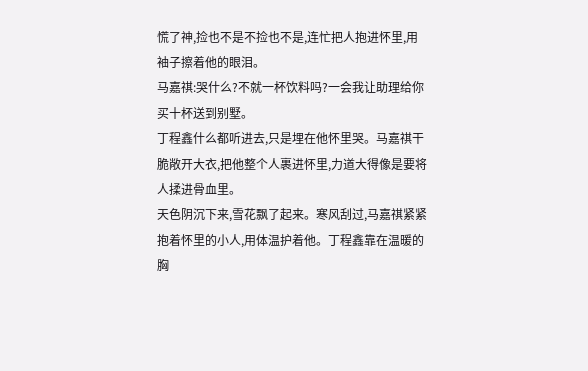慌了神,捡也不是不捡也不是,连忙把人抱进怀里,用袖子擦着他的眼泪。
马嘉祺:哭什么?不就一杯饮料吗?一会我让助理给你买十杯送到别墅。
丁程鑫什么都听进去,只是埋在他怀里哭。马嘉祺干脆敞开大衣,把他整个人裹进怀里,力道大得像是要将人揉进骨血里。
天色阴沉下来,雪花飘了起来。寒风刮过,马嘉祺紧紧抱着怀里的小人,用体温护着他。丁程鑫靠在温暖的胸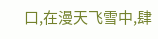口,在漫天飞雪中,肆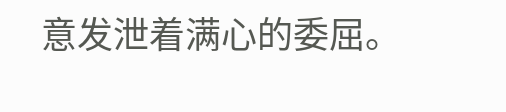意发泄着满心的委屈。